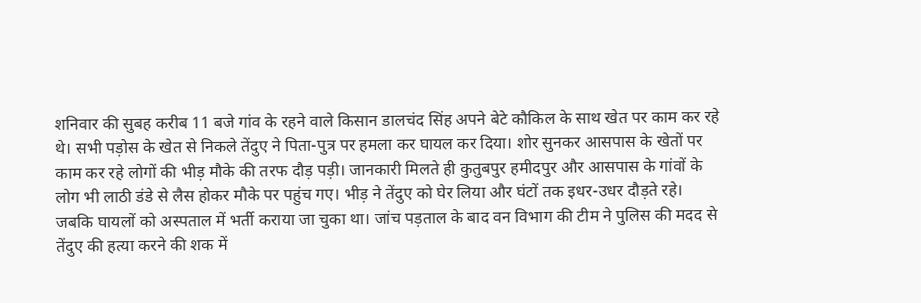शनिवार की सुबह करीब 11 बजे गांव के रहने वाले किसान डालचंद सिंह अपने बेटे कौकिल के साथ खेत पर काम कर रहे थे। सभी पड़ोस के खेत से निकले तेंदुए ने पिता-पुत्र पर हमला कर घायल कर दिया। शोर सुनकर आसपास के खेतों पर काम कर रहे लोगों की भीड़ मौके की तरफ दौड़ पड़ी। जानकारी मिलते ही कुतुबपुर हमीदपुर और आसपास के गांवों के लोग भी लाठी डंडे से लैस होकर मौके पर पहुंच गए। भीड़ ने तेंदुए को घेर लिया और घंटों तक इधर-उधर दौड़ते रहे।
जबकि घायलों को अस्पताल में भर्ती कराया जा चुका था। जांच पड़ताल के बाद वन विभाग की टीम ने पुलिस की मदद से तेंदुए की हत्या करने की शक में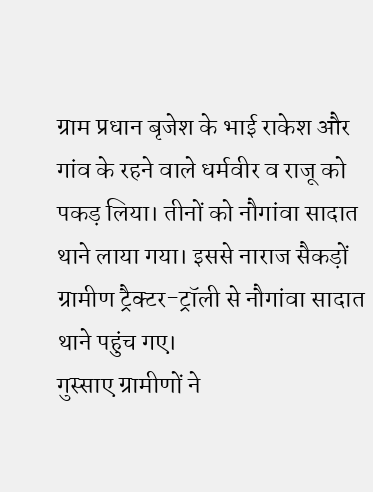ग्राम प्रधान बृजेश के भाई राकेश और गांव के रहने वाले धर्मवीर व राजू को पकड़ लिया। तीनों को नौगांवा सादात थाने लाया गया। इससे नाराज सैकड़ों ग्रामीण ट्रैक्टर-ट्रॉली से नौगांवा सादात थाने पहुंच गए।
गुस्साए ग्रामीणों ने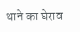थाने का घेराव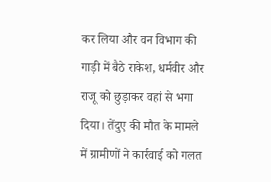कर लिया और वन विभाग की गाड़ी में बैठे राकेश, धर्मवीर और राजू को छुड़ाकर वहां से भगा दिया। तेंदुए की मौत के मामले में ग्रामीणों ने कार्रवाई को गलत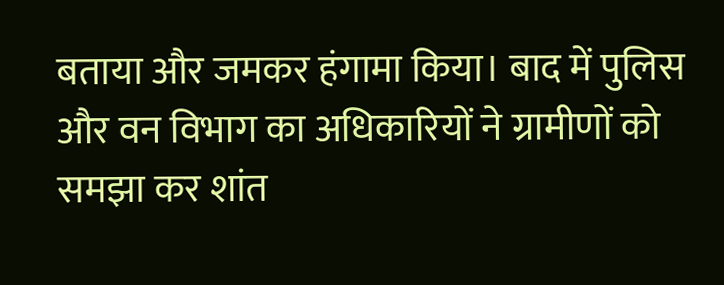बताया और जमकर हंगामा किया। बाद में पुलिस और वन विभाग का अधिकारियों ने ग्रामीणों को समझा कर शांत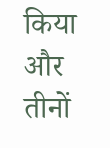किया और तीनों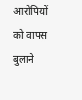आरोपियों को वापस बुलाने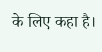के लिए कहा है।